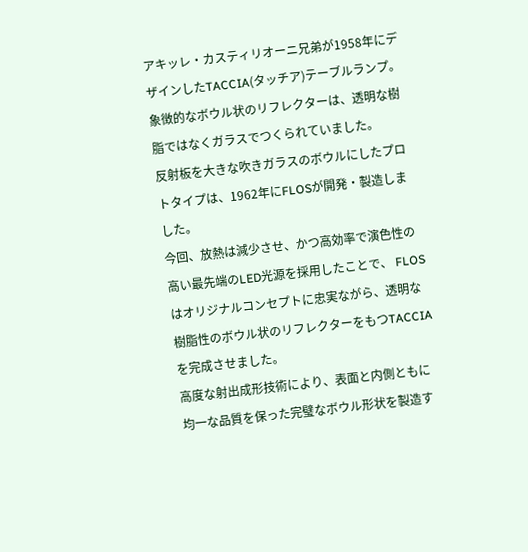アキッレ・カスティリオーニ兄弟が1958年にデザインしたTACCIA(タッチア)テーブルランプ。
象徴的なボウル状のリフレクターは、透明な樹脂ではなくガラスでつくられていました。
反射板を大きな吹きガラスのボウルにしたプロトタイプは、1962年にFLOSが開発・製造しました。
今回、放熱は減少させ、かつ高効率で演色性の高い最先端のLED光源を採用したことで、 FLOS はオリジナルコンセプトに忠実ながら、透明な樹脂性のボウル状のリフレクターをもつTACCIAを完成させました。
高度な射出成形技術により、表面と内側ともに均一な品質を保った完璧なボウル形状を製造す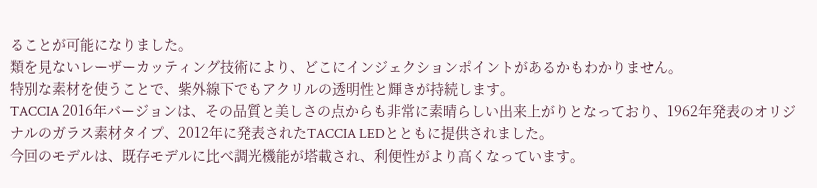ることが可能になりました。
類を見ないレーザーカッティング技術により、どこにインジェクションポイントがあるかもわかりません。
特別な素材を使うことで、紫外線下でもアクリルの透明性と輝きが持続します。
TACCIA 2016年バージョンは、その品質と美しさの点からも非常に素晴らしい出来上がりとなっており、1962年発表のオリジナルのガラス素材タイプ、2012年に発表されたTACCIA LEDとともに提供されました。
今回のモデルは、既存モデルに比べ調光機能が塔載され、利便性がより高くなっています。